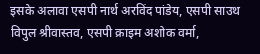इसके अलावा एसपी नार्थ अरविंद पांडेय, एसपी साउथ विपुल श्रीवास्तव, एसपी क्राइम अशोक वर्मा,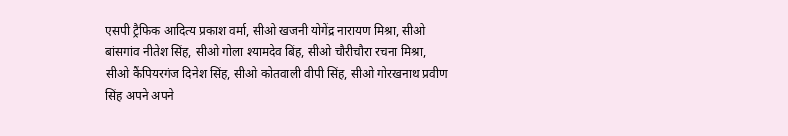एसपी ट्रैफिक आदित्य प्रकाश वर्मा, सीओ खजनी योगेंद्र नारायण मिश्रा, सीओ बांसगांव नीतेश सिंह, सीओ गोला श्यामदेव बिंह, सीओ चौरीचौरा रचना मिश्रा, सीओ कैंपियरगंज दिनेश सिंह, सीओ कोतवाली वीपी सिंह, सीओ गोरखनाथ प्रवीण सिंह अपने अपने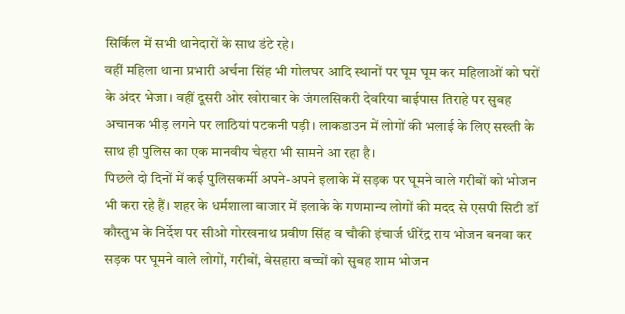सिर्किल में सभी थानेदारों के साथ डंटे रहे।
वहीं महिला थाना प्रभारी अर्चना सिंह भी गोलघर आदि स्थानों पर घूम घूम कर महिलाओं को घरों के अंदर भेजा। वहीं दूसरी ओर खोराबार के जंगलसिकरी देवरिया बाईपास तिराहे पर सुबह अचानक भीड़ लगने पर लाठियां पटकनी पड़ी। लाकडाउन में लोगों की भलाई के लिए सख्ती के साथ ही पुलिस का एक मानवीय चेहरा भी सामने आ रहा है।
पिछले दो दिनों में कई पुलिसकर्मी अपने-अपने इलाके में सड़क पर घूमने वाले गरीबों को भोजन भी करा रहे हैं। शहर के धर्मशाला बाजार में इलाके के गणमान्य लोगों की मदद से एसपी सिटी डॉ कौस्तुभ के निर्देश पर सीओ गोरखनाथ प्रवीण सिंह व चौकी इंचार्ज धीरेंद्र राय भोजन बनवा कर सड़क पर घूमने वाले लोगों, गरीबों, बेसहारा बच्चों को सुबह शाम भोजन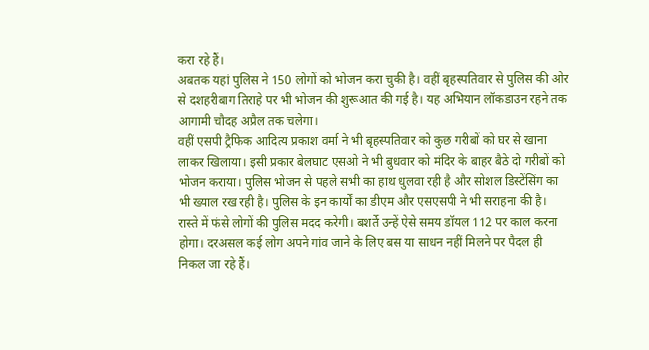करा रहे हैं।
अबतक यहां पुलिस ने 150 लोगों को भोजन करा चुकी है। वहीं बृहस्पतिवार से पुलिस की ओर से दशहरीबाग तिराहे पर भी भोजन की शुरूआत की गई है। यह अभियान लॉकडाउन रहने तक आगामी चौदह अप्रैल तक चलेगा।
वहीं एसपी ट्रैफिक आदित्य प्रकाश वर्मा ने भी बृहस्पतिवार को कुछ गरीबों को घर से खाना लाकर खिलाया। इसी प्रकार बेलघाट एसओ ने भी बुधवार को मंदिर के बाहर बैठे दो गरीबों को भोजन कराया। पुलिस भोजन से पहले सभी का हाथ धुलवा रही है और सोशल डिस्टेंसिंग का भी ख्याल रख रही है। पुलिस के इन कार्यों का डीएम और एसएसपी ने भी सराहना की है।
रास्ते में फंसे लोगों की पुलिस मदद करेगी। बशर्ते उन्हें ऐसे समय डॉयल 112 पर काल करना होगा। दरअसल कई लोग अपने गांव जाने के लिए बस या साधन नहीं मिलने पर पैदल ही निकल जा रहे हैं।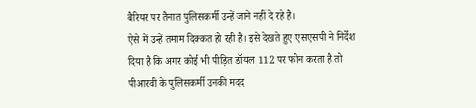बैरियर पर तैनात पुलिसकर्मी उन्हें जाने नहीं दे रहे है।
ऐसे में उन्हें तमाम दिक्कत हो रही है। इसे देखते हुए एसएसपी ने निर्देश दिया है कि अगर कोई भी पीड़ित डॉयल 112 पर फोन करता है तो पीआरवी के पुलिसकर्मी उनकी मदद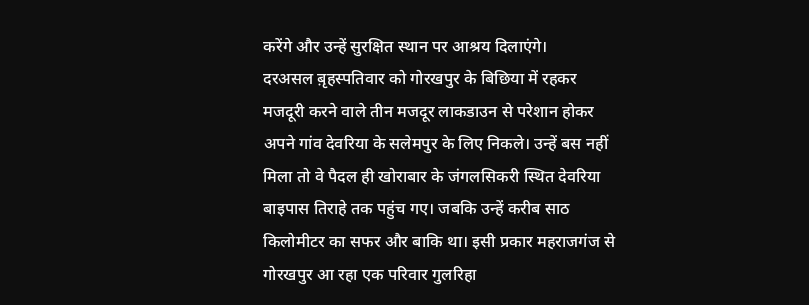करेंगे और उन्हें सुरक्षित स्थान पर आश्रय दिलाएंगे।
दरअसल ब़ृहस्पतिवार को गोरखपुर के बिछिया में रहकर मजदूरी करने वाले तीन मजदूर लाकडाउन से परेशान होकर अपने गांव देवरिया के सलेमपुर के लिए निकले। उन्हें बस नहीं मिला तो वे पैदल ही खोराबार के जंगलसिकरी स्थित देवरिया बाइपास तिराहे तक पहुंच गए। जबकि उन्हें करीब साठ किलोमीटर का सफर और बाकि था। इसी प्रकार महराजगंज से गोरखपुर आ रहा एक परिवार गुलरिहा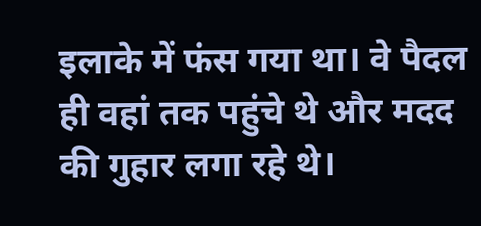इलाके में फंस गया था। वे पैदल ही वहां तक पहुंचे थे और मदद की गुहार लगा रहे थे।